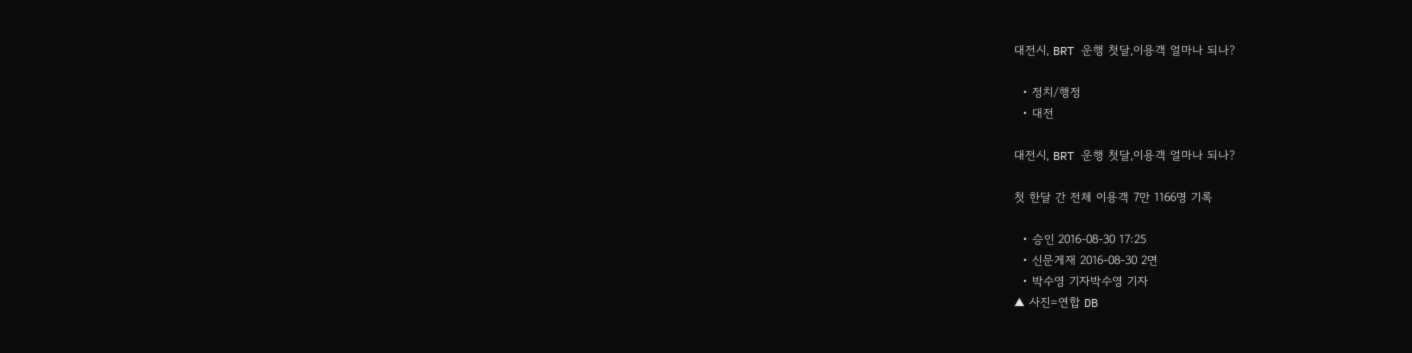대전시, BRT 운행 첫달,이용객 얼마나 되나?

  • 정치/행정
  • 대전

대전시, BRT 운행 첫달,이용객 얼마나 되나?

첫 한달 간 전체 이용객 7만 1166명 기록

  • 승인 2016-08-30 17:25
  • 신문게재 2016-08-30 2면
  • 박수영 기자박수영 기자
▲ 사진=연합 DB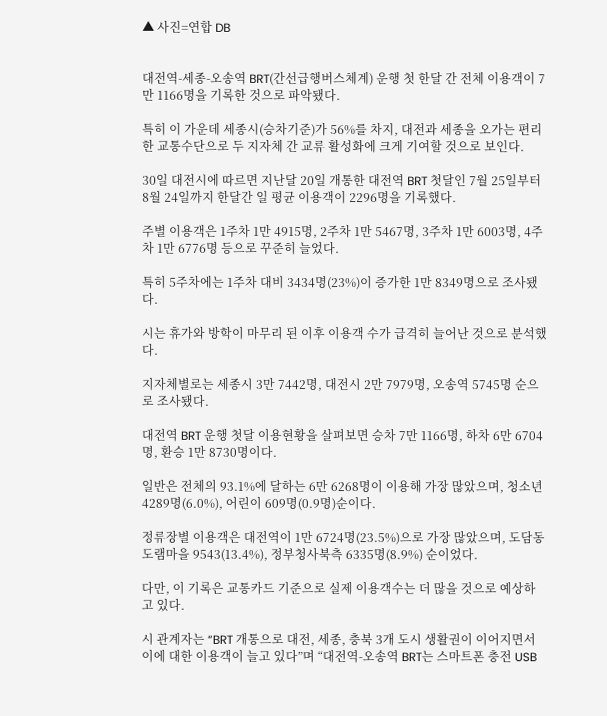▲ 사진=연합 DB


대전역-세종-오송역 BRT(간선급행버스체계) 운행 첫 한달 간 전체 이용객이 7만 1166명을 기록한 것으로 파악됐다.

특히 이 가운데 세종시(승차기준)가 56%를 차지, 대전과 세종을 오가는 편리한 교통수단으로 두 지자체 간 교류 활성화에 크게 기여할 것으로 보인다.

30일 대전시에 따르면 지난달 20일 개통한 대전역 BRT 첫달인 7월 25일부터 8월 24일까지 한달간 일 평균 이용객이 2296명을 기록했다.

주별 이용객은 1주차 1만 4915명, 2주차 1만 5467명, 3주차 1만 6003명, 4주차 1만 6776명 등으로 꾸준히 늘었다.

특히 5주차에는 1주차 대비 3434명(23%)이 증가한 1만 8349명으로 조사됐다.

시는 휴가와 방학이 마무리 된 이후 이용객 수가 급격히 늘어난 것으로 분석했다.

지자체별로는 세종시 3만 7442명, 대전시 2만 7979명, 오송역 5745명 순으로 조사됐다.

대전역 BRT 운행 첫달 이용현황을 살펴보면 승차 7만 1166명, 하차 6만 6704명, 환승 1만 8730명이다.

일반은 전체의 93.1%에 달하는 6만 6268명이 이용해 가장 많았으며, 청소년 4289명(6.0%), 어린이 609명(0.9명)순이다.

정류장별 이용객은 대전역이 1만 6724명(23.5%)으로 가장 많았으며, 도담동 도램마을 9543(13.4%), 정부청사북측 6335명(8.9%) 순이었다.

다만, 이 기록은 교통카드 기준으로 실제 이용객수는 더 많을 것으로 예상하고 있다.

시 관계자는 “BRT 개통으로 대전, 세종, 충북 3개 도시 생활권이 이어지면서 이에 대한 이용객이 늘고 있다”며 “대전역-오송역 BRT는 스마트폰 충전 USB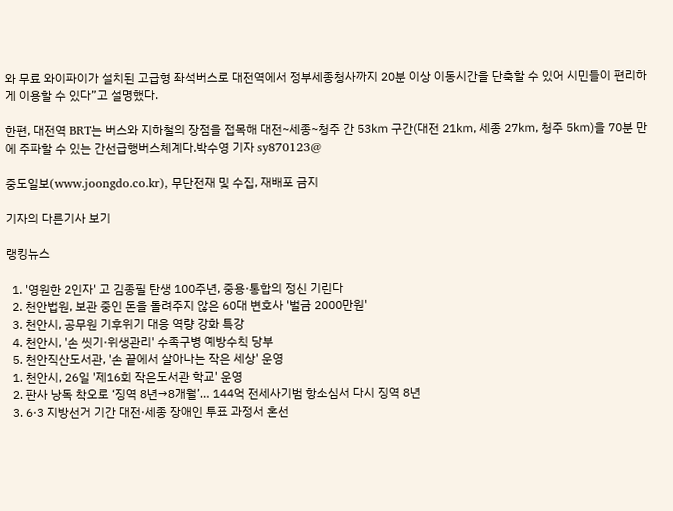와 무료 와이파이가 설치된 고급형 좌석버스로 대전역에서 정부세종청사까지 20분 이상 이동시간을 단축할 수 있어 시민들이 편리하게 이용할 수 있다”고 설명했다.

한편, 대전역 BRT는 버스와 지하철의 장점을 접목해 대전~세종~청주 간 53㎞ 구간(대전 21㎞, 세종 27㎞, 청주 5㎞)을 70분 만에 주파할 수 있는 간선급행버스체계다.박수영 기자 sy870123@

중도일보(www.joongdo.co.kr), 무단전재 및 수집, 재배포 금지

기자의 다른기사 보기

랭킹뉴스

  1. '영원한 2인자' 고 김종필 탄생 100주년, 중용·통합의 정신 기린다
  2. 천안법원, 보관 중인 돈을 돌려주지 않은 60대 변호사 '벌금 2000만원'
  3. 천안시, 공무원 기후위기 대응 역량 강화 특강
  4. 천안시, '손 씻기·위생관리' 수족구병 예방수칙 당부
  5. 천안직산도서관, '손 끝에서 살아나는 작은 세상' 운영
  1. 천안시, 26일 '제16회 작은도서관 학교' 운영
  2. 판사 낭독 착오로 ‘징역 8년→8개월’… 144억 전세사기범 항소심서 다시 징역 8년
  3. 6·3 지방선거 기간 대전·세종 장애인 투표 과정서 혼선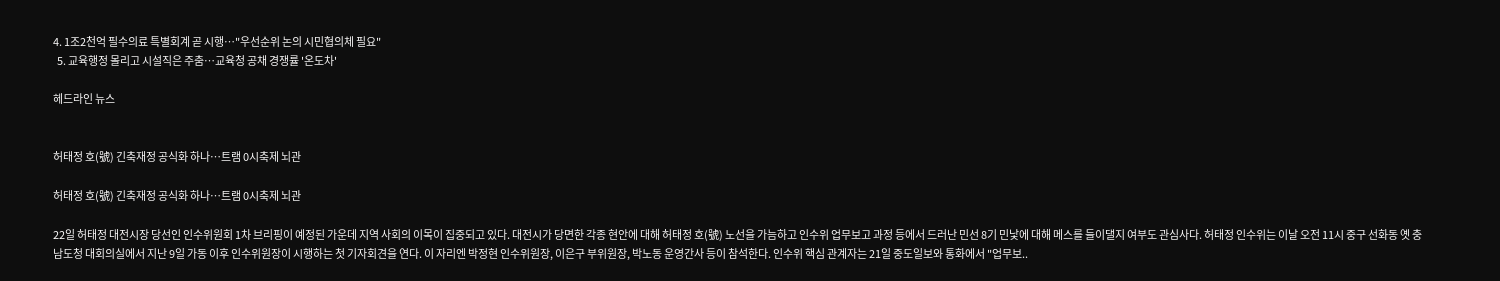4. 1조2천억 필수의료 특별회계 곧 시행…"우선순위 논의 시민협의체 필요"
  5. 교육행정 몰리고 시설직은 주춤…교육청 공채 경쟁률 '온도차'

헤드라인 뉴스


허태정 호(號) 긴축재정 공식화 하나…트램 0시축제 뇌관

허태정 호(號) 긴축재정 공식화 하나…트램 0시축제 뇌관

22일 허태정 대전시장 당선인 인수위원회 1차 브리핑이 예정된 가운데 지역 사회의 이목이 집중되고 있다. 대전시가 당면한 각종 현안에 대해 허태정 호(號) 노선을 가늠하고 인수위 업무보고 과정 등에서 드러난 민선 8기 민낯에 대해 메스를 들이댈지 여부도 관심사다. 허태정 인수위는 이날 오전 11시 중구 선화동 옛 충남도청 대회의실에서 지난 9일 가동 이후 인수위원장이 시행하는 첫 기자회견을 연다. 이 자리엔 박정현 인수위원장, 이은구 부위원장, 박노동 운영간사 등이 참석한다. 인수위 핵심 관계자는 21일 중도일보와 통화에서 "업무보..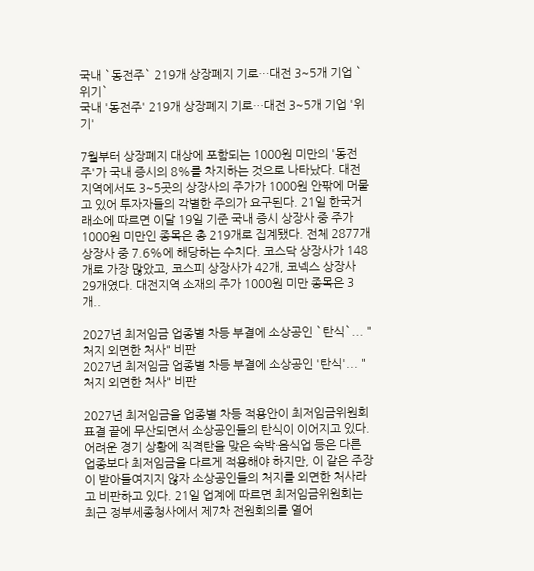국내 `동전주` 219개 상장폐지 기로…대전 3~5개 기업 `위기`
국내 '동전주' 219개 상장폐지 기로…대전 3~5개 기업 '위기'

7월부터 상장폐지 대상에 포함되는 1000원 미만의 '동전주'가 국내 증시의 8%를 차지하는 것으로 나타났다. 대전지역에서도 3~5곳의 상장사의 주가가 1000원 안팎에 머물고 있어 투자자들의 각별한 주의가 요구된다. 21일 한국거래소에 따르면 이달 19일 기준 국내 증시 상장사 중 주가 1000원 미만인 종목은 총 219개로 집계됐다. 전체 2877개 상장사 중 7.6%에 해당하는 수치다. 코스닥 상장사가 148개로 가장 많았고, 코스피 상장사가 42개, 코넥스 상장사 29개였다. 대전지역 소재의 주가 1000원 미만 종목은 3개..

2027년 최저임금 업종별 차등 부결에 소상공인 `탄식`... "처지 외면한 처사" 비판
2027년 최저임금 업종별 차등 부결에 소상공인 '탄식'... "처지 외면한 처사" 비판

2027년 최저임금을 업종별 차등 적용안이 최저임금위원회 표결 끝에 무산되면서 소상공인들의 탄식이 이어지고 있다. 어려운 경기 상황에 직격탄을 맞은 숙박·음식업 등은 다른 업종보다 최저임금을 다르게 적용해야 하지만, 이 같은 주장이 받아들여지지 않자 소상공인들의 처지를 외면한 처사라고 비판하고 있다. 21일 업계에 따르면 최저임금위원회는 최근 정부세종청사에서 제7차 전원회의를 열어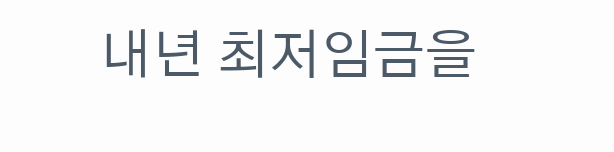내년 최저임금을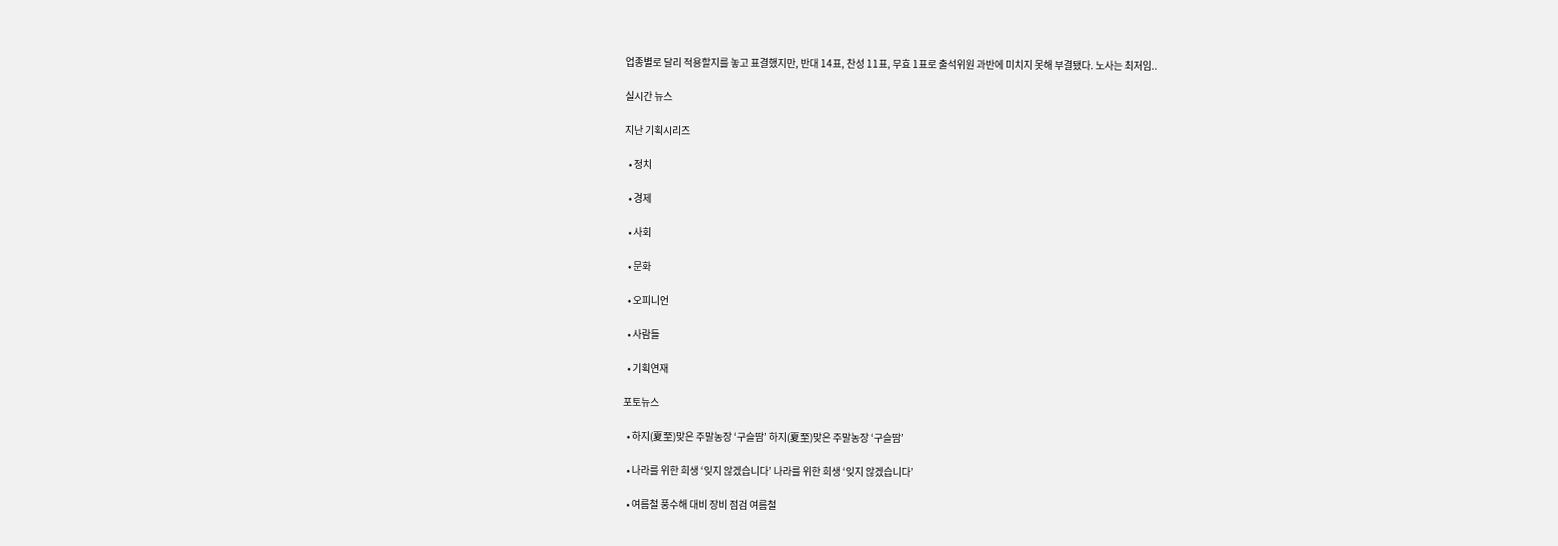업종별로 달리 적용할지를 놓고 표결했지만, 반대 14표, 찬성 11표, 무효 1표로 출석위원 과반에 미치지 못해 부결됐다. 노사는 최저임..

실시간 뉴스

지난 기획시리즈

  • 정치

  • 경제

  • 사회

  • 문화

  • 오피니언

  • 사람들

  • 기획연재

포토뉴스

  • 하지(夏至)맞은 주말농장 ‘구슬땀’ 하지(夏至)맞은 주말농장 ‘구슬땀’

  • 나라를 위한 희생 ‘잊지 않겠습니다’ 나라를 위한 희생 ‘잊지 않겠습니다’

  • 여름철 풍수해 대비 장비 점검 여름철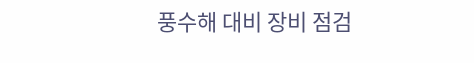풍수해 대비 장비 점검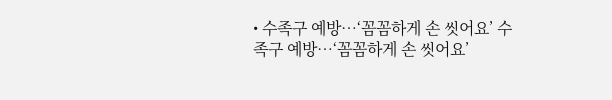• 수족구 예방…‘꼼꼼하게 손 씻어요’ 수족구 예방…‘꼼꼼하게 손 씻어요’